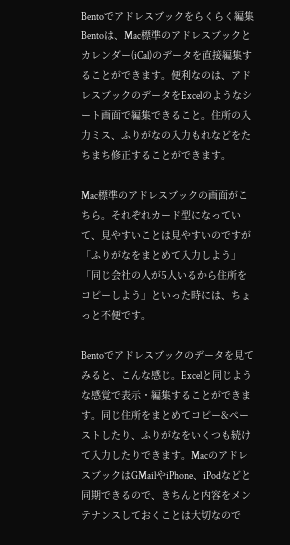Bentoでアドレスブックをらくらく編集
Bentoは、Mac標準のアドレスブックとカレンダー(iCal)のデータを直接編集することができます。便利なのは、アドレスブックのデータをExcelのようなシート画面で編集できること。住所の入力ミス、ふりがなの入力もれなどをたちまち修正することができます。

Mac標準のアドレスブックの画面がこちら。それぞれカード型になっていて、見やすいことは見やすいのですが「ふりがなをまとめて入力しよう」「同じ会社の人が5人いるから住所をコピーしよう」といった時には、ちょっと不便です。

Bentoでアドレスブックのデータを見てみると、こんな感じ。Excelと同じような感覚で表示・編集することができます。同じ住所をまとめてコピー&ペーストしたり、ふりがなをいくつも続けて入力したりできます。MacのアドレスブックはGMailやiPhone、iPodなどと同期できるので、きちんと内容をメンテナンスしておくことは大切なので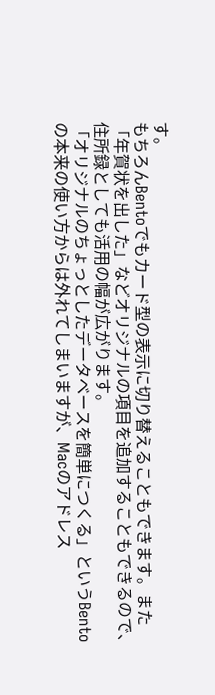す。
もちろんBentoでもカード型の表示に切り替えることもできます。また「年賀状を出した」などオリジナルの項目を追加することもできるので、住所録としても活用の幅が広がります。
「オリジナルのちょっとしたデータベースを簡単につくる」というBentoの本来の使い方からは外れてしまいますが、Macのアドレス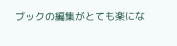ブックの編集がとても楽にな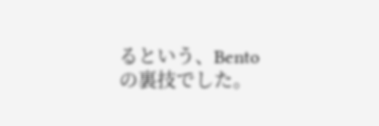るという、Bentoの裏技でした。